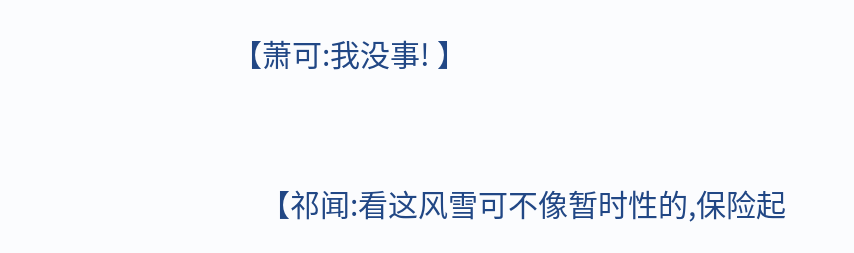【萧可:我没事! 】


    【祁闻:看这风雪可不像暂时性的,保险起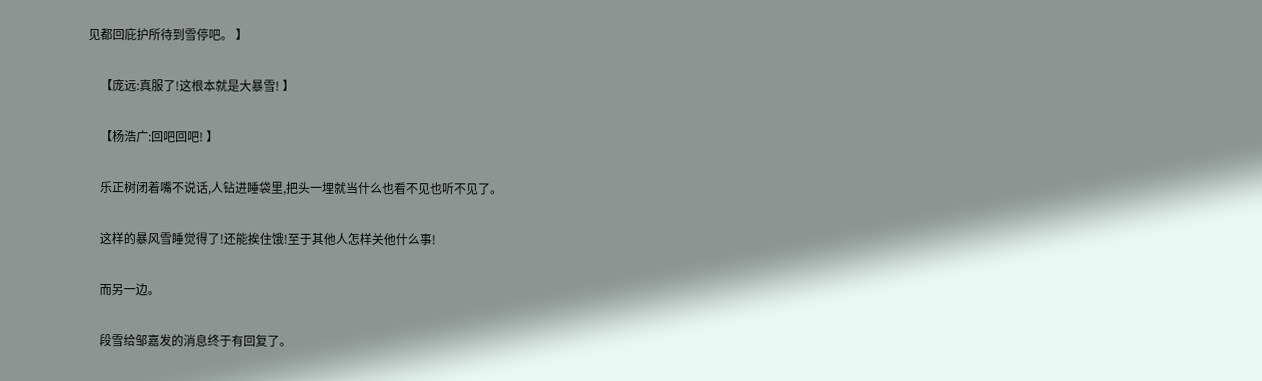见都回庇护所待到雪停吧。 】


    【庞远:真服了!这根本就是大暴雪! 】


    【杨浩广:回吧回吧! 】


    乐正树闭着嘴不说话,人钻进睡袋里,把头一埋就当什么也看不见也听不见了。


    这样的暴风雪睡觉得了!还能挨住饿!至于其他人怎样关他什么事!


    而另一边。


    段雪给邹嘉发的消息终于有回复了。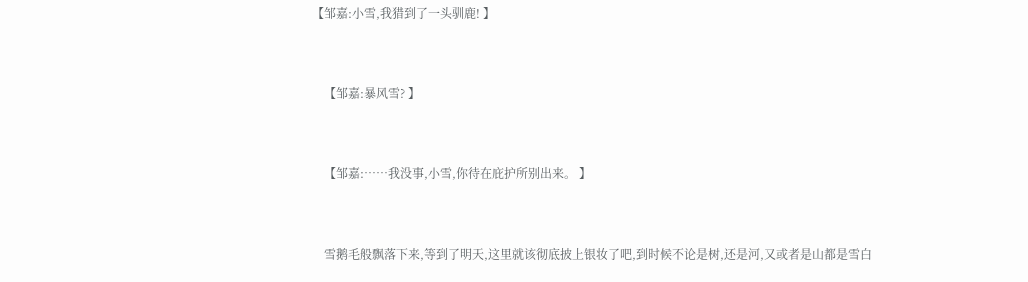【邹嘉:小雪,我猎到了一头驯鹿! 】


    【邹嘉:暴风雪? 】


    【邹嘉:……我没事,小雪,你待在庇护所别出来。 】


    雪鹅毛般飘落下来,等到了明天,这里就该彻底披上银妆了吧,到时候不论是树,还是河,又或者是山都是雪白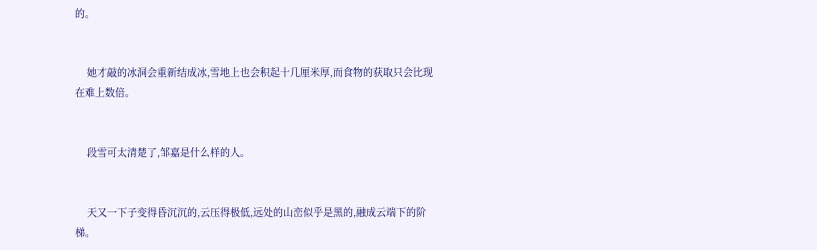的。


    她才敲的冰洞会重新结成冰,雪地上也会积起十几厘米厚,而食物的获取只会比现在难上数倍。


    段雪可太清楚了,邹嘉是什么样的人。


    天又一下子变得昏沉沉的,云压得极低,远处的山峦似乎是黑的,融成云端下的阶梯。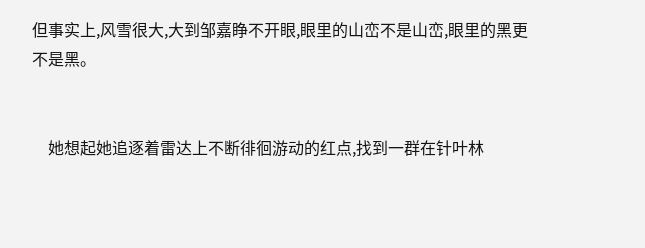但事实上,风雪很大,大到邹嘉睁不开眼,眼里的山峦不是山峦,眼里的黑更不是黑。


    她想起她追逐着雷达上不断徘徊游动的红点,找到一群在针叶林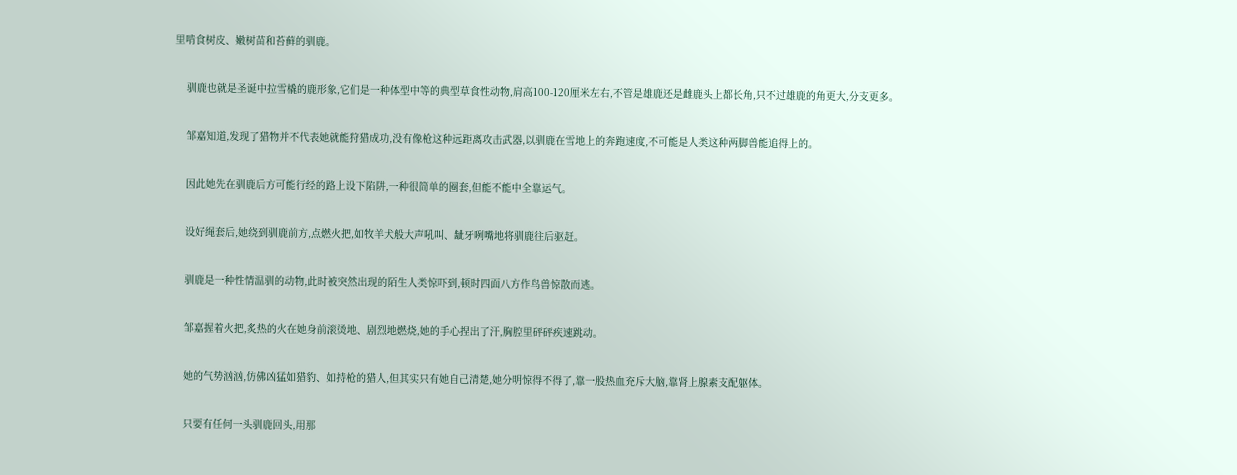里啃食树皮、嫩树苗和苔藓的驯鹿。


    驯鹿也就是圣诞中拉雪橇的鹿形象,它们是一种体型中等的典型草食性动物,肩高100-120厘米左右,不管是雄鹿还是雌鹿头上都长角,只不过雄鹿的角更大,分支更多。


    邹嘉知道,发现了猎物并不代表她就能狩猎成功,没有像枪这种远距离攻击武器,以驯鹿在雪地上的奔跑速度,不可能是人类这种两脚兽能追得上的。


    因此她先在驯鹿后方可能行经的路上设下陷阱,一种很简单的圈套,但能不能中全靠运气。


    设好绳套后,她绕到驯鹿前方,点燃火把,如牧羊犬般大声吼叫、龇牙咧嘴地将驯鹿往后驱赶。


    驯鹿是一种性情温驯的动物,此时被突然出现的陌生人类惊吓到,顿时四面八方作鸟兽惊散而逃。


    邹嘉握着火把,炙热的火在她身前滚烫地、剧烈地燃烧,她的手心捏出了汗,胸腔里砰砰疾速跳动。


    她的气势汹汹,仿佛凶猛如猎豹、如持枪的猎人,但其实只有她自己清楚,她分明惊得不得了,靠一股热血充斥大脑,靠肾上腺素支配躯体。


    只要有任何一头驯鹿回头,用那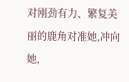对刚劲有力、繁复美丽的鹿角对准她,冲向她,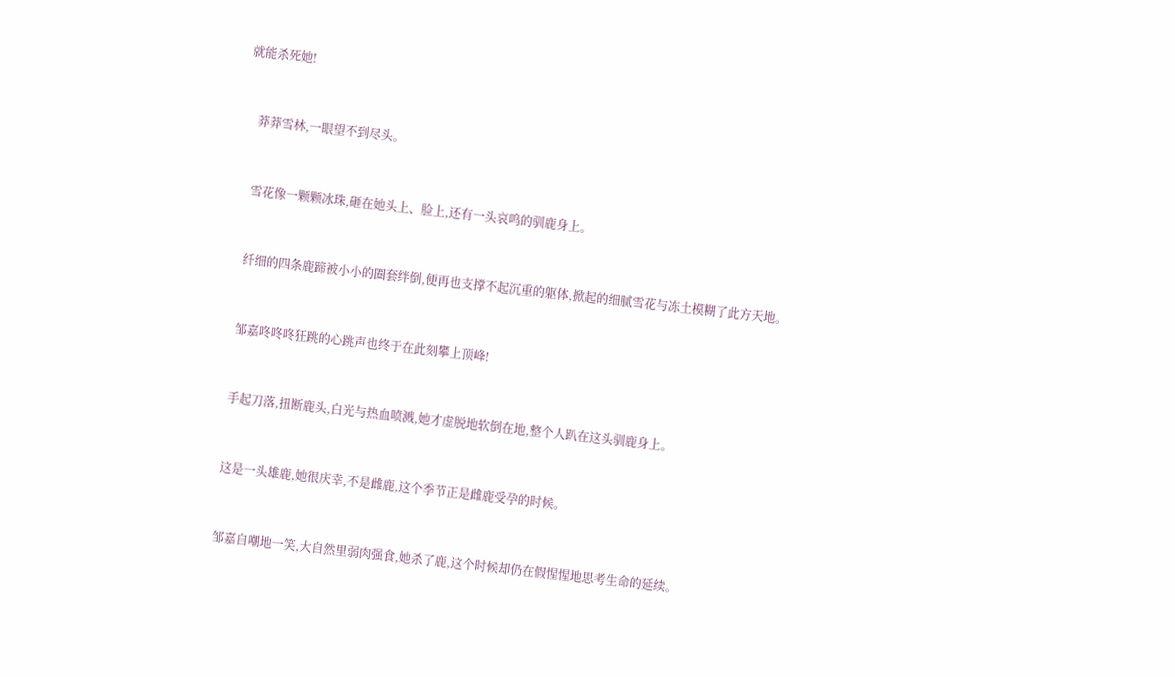就能杀死她!


    莽莽雪林,一眼望不到尽头。


    雪花像一颗颗冰珠,砸在她头上、脸上,还有一头哀鸣的驯鹿身上。


    纤细的四条鹿蹄被小小的圈套绊倒,便再也支撑不起沉重的躯体,掀起的细腻雪花与冻土模糊了此方天地。


    邹嘉咚咚咚狂跳的心跳声也终于在此刻攀上顶峰!


    手起刀落,扭断鹿头,白光与热血喷溅,她才虚脱地软倒在地,整个人趴在这头驯鹿身上。


    这是一头雄鹿,她很庆幸,不是雌鹿,这个季节正是雌鹿受孕的时候。


    邹嘉自嘲地一笑,大自然里弱肉强食,她杀了鹿,这个时候却仍在假惺惺地思考生命的延续。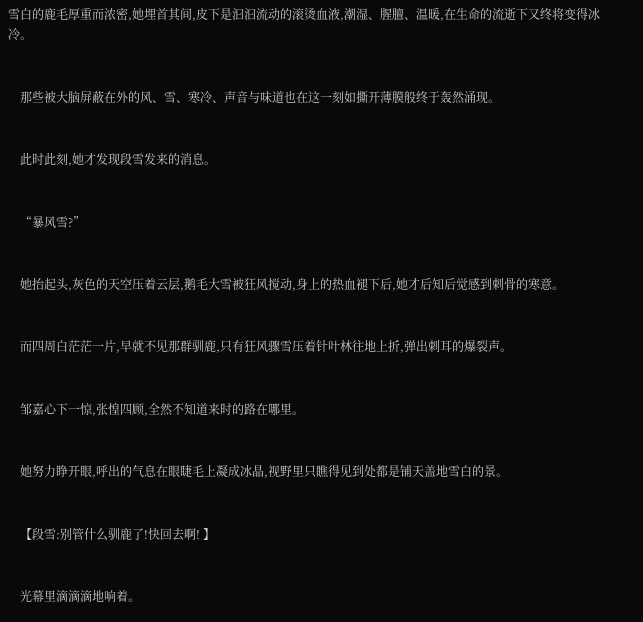雪白的鹿毛厚重而浓密,她埋首其间,皮下是汩汩流动的滚烫血液,潮湿、腥膻、温暖,在生命的流逝下又终将变得冰冷。


    那些被大脑屏蔽在外的风、雪、寒冷、声音与味道也在这一刻如撕开薄膜般终于轰然涌现。


    此时此刻,她才发现段雪发来的消息。


    “暴风雪?”


    她抬起头,灰色的天空压着云层,鹅毛大雪被狂风搅动,身上的热血褪下后,她才后知后觉感到刺骨的寒意。


    而四周白茫茫一片,早就不见那群驯鹿,只有狂风骤雪压着针叶林往地上折,弹出刺耳的爆裂声。


    邹嘉心下一惊,张惶四顾,全然不知道来时的路在哪里。


    她努力睁开眼,呼出的气息在眼睫毛上凝成冰晶,视野里只瞧得见到处都是铺天盖地雪白的景。


    【段雪:别管什么驯鹿了!快回去啊! 】


    光幕里滴滴滴地响着。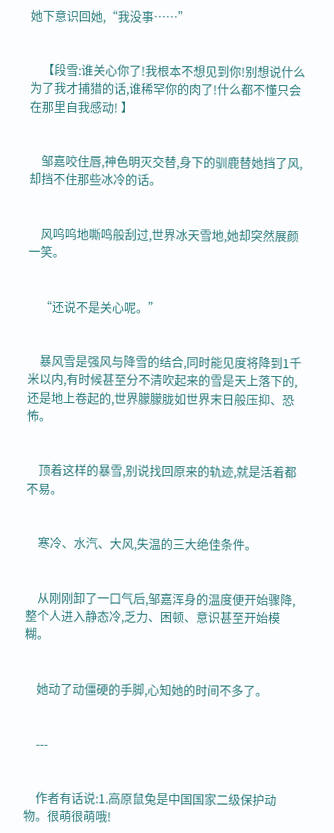她下意识回她,“我没事……”


    【段雪:谁关心你了!我根本不想见到你!别想说什么为了我才捕猎的话,谁稀罕你的肉了!什么都不懂只会在那里自我感动! 】


    邹嘉咬住唇,神色明灭交替,身下的驯鹿替她挡了风,却挡不住那些冰冷的话。


    风呜呜地嘶鸣般刮过,世界冰天雪地,她却突然展颜一笑。


    “还说不是关心呢。”


    暴风雪是强风与降雪的结合,同时能见度将降到1千米以内,有时候甚至分不清吹起来的雪是天上落下的,还是地上卷起的,世界朦朦胧如世界末日般压抑、恐怖。


    顶着这样的暴雪,别说找回原来的轨迹,就是活着都不易。


    寒冷、水汽、大风,失温的三大绝佳条件。


    从刚刚卸了一口气后,邹嘉浑身的温度便开始骤降,整个人进入静态冷,乏力、困顿、意识甚至开始模糊。


    她动了动僵硬的手脚,心知她的时间不多了。


    ---


    作者有话说:1.高原鼠兔是中国国家二级保护动物。很萌很萌哦!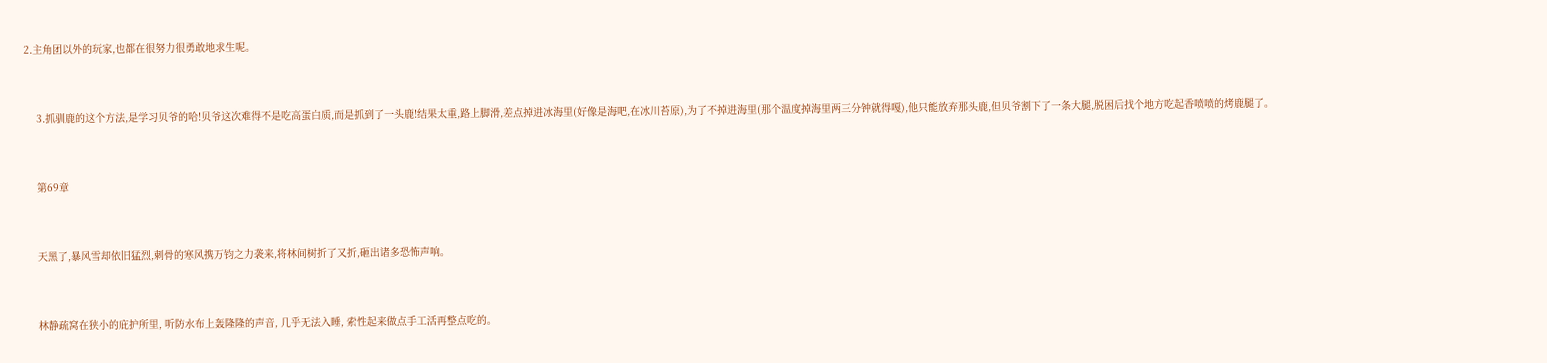2.主角团以外的玩家,也都在很努力很勇敢地求生呢。


    3.抓驯鹿的这个方法,是学习贝爷的哈!贝爷这次难得不是吃高蛋白质,而是抓到了一头鹿!结果太重,路上脚滑,差点掉进冰海里(好像是海吧,在冰川苔原),为了不掉进海里(那个温度掉海里两三分钟就得嘎),他只能放弃那头鹿,但贝爷割下了一条大腿,脱困后找个地方吃起香喷喷的烤鹿腿了。


    第69章


    天黑了,暴风雪却依旧猛烈,刺骨的寒风携万钧之力袭来,将林间树折了又折,砸出诸多恐怖声响。


    林静疏窝在狭小的庇护所里, 听防水布上轰隆隆的声音, 几乎无法入睡, 索性起来做点手工活再整点吃的。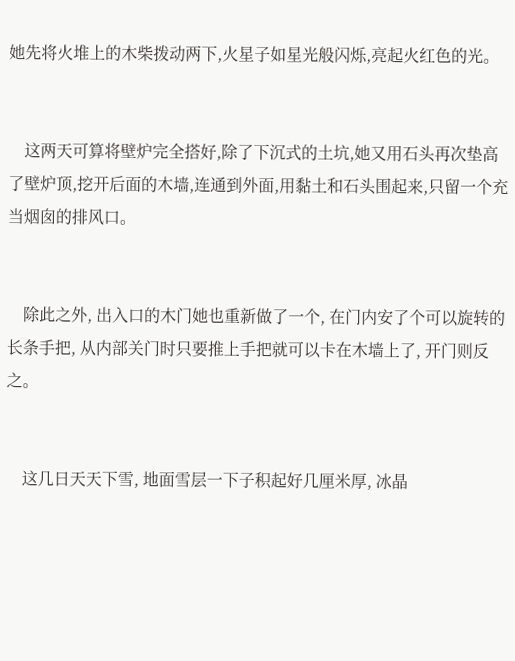她先将火堆上的木柴拨动两下,火星子如星光般闪烁,亮起火红色的光。


    这两天可算将壁炉完全搭好,除了下沉式的土坑,她又用石头再次垫高了壁炉顶,挖开后面的木墙,连通到外面,用黏土和石头围起来,只留一个充当烟囱的排风口。


    除此之外, 出入口的木门她也重新做了一个, 在门内安了个可以旋转的长条手把, 从内部关门时只要推上手把就可以卡在木墙上了, 开门则反之。


    这几日天天下雪, 地面雪层一下子积起好几厘米厚, 冰晶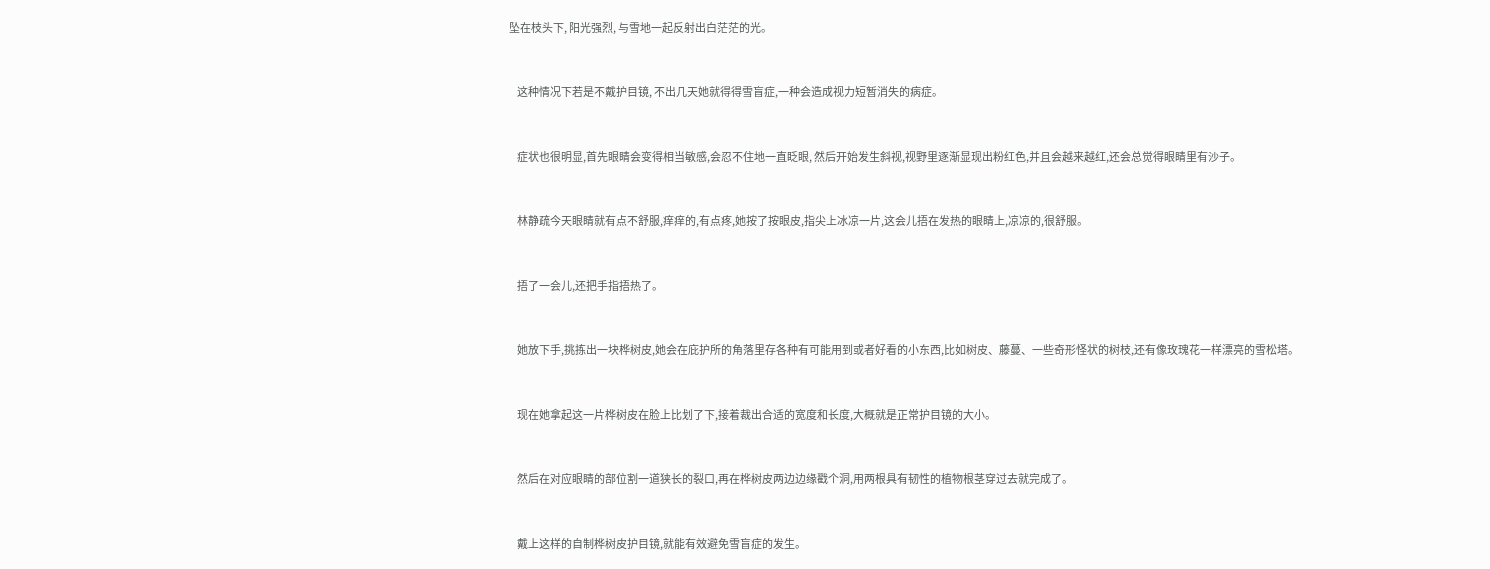坠在枝头下, 阳光强烈, 与雪地一起反射出白茫茫的光。


    这种情况下若是不戴护目镜, 不出几天她就得得雪盲症,一种会造成视力短暂消失的病症。


    症状也很明显,首先眼睛会变得相当敏感,会忍不住地一直眨眼, 然后开始发生斜视,视野里逐渐显现出粉红色,并且会越来越红,还会总觉得眼睛里有沙子。


    林静疏今天眼睛就有点不舒服,痒痒的,有点疼,她按了按眼皮,指尖上冰凉一片,这会儿捂在发热的眼睛上,凉凉的,很舒服。


    捂了一会儿,还把手指捂热了。


    她放下手,挑拣出一块桦树皮,她会在庇护所的角落里存各种有可能用到或者好看的小东西,比如树皮、藤蔓、一些奇形怪状的树枝,还有像玫瑰花一样漂亮的雪松塔。


    现在她拿起这一片桦树皮在脸上比划了下,接着裁出合适的宽度和长度,大概就是正常护目镜的大小。


    然后在对应眼睛的部位割一道狭长的裂口,再在桦树皮两边边缘戳个洞,用两根具有韧性的植物根茎穿过去就完成了。


    戴上这样的自制桦树皮护目镜,就能有效避免雪盲症的发生。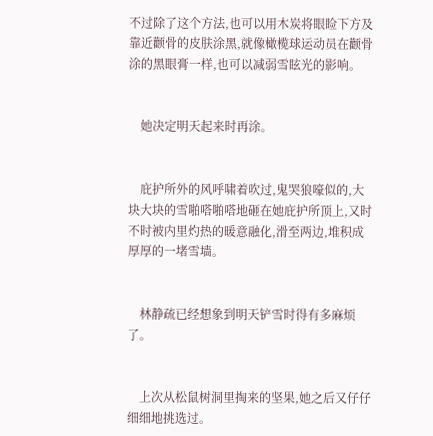不过除了这个方法,也可以用木炭将眼睑下方及靠近颧骨的皮肤涂黑,就像橄榄球运动员在颧骨涂的黑眼膏一样,也可以减弱雪眩光的影响。


    她决定明天起来时再涂。


    庇护所外的风呼啸着吹过,鬼哭狼嚎似的,大块大块的雪啪嗒啪嗒地砸在她庇护所顶上,又时不时被内里灼热的暖意融化,滑至两边,堆积成厚厚的一堵雪墙。


    林静疏已经想象到明天铲雪时得有多麻烦了。


    上次从松鼠树洞里掏来的坚果,她之后又仔仔细细地挑选过。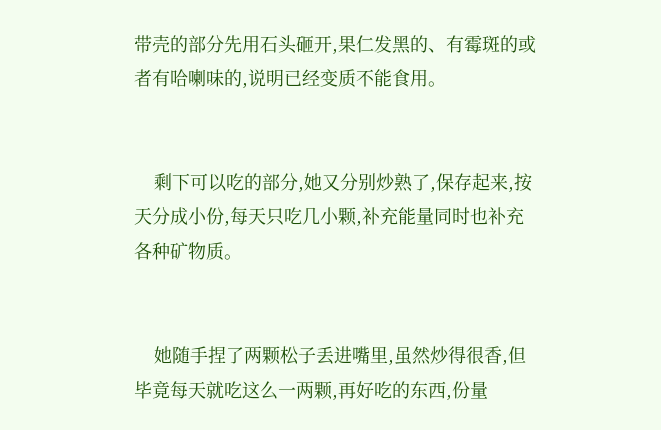带壳的部分先用石头砸开,果仁发黑的、有霉斑的或者有哈喇味的,说明已经变质不能食用。


    剩下可以吃的部分,她又分别炒熟了,保存起来,按天分成小份,每天只吃几小颗,补充能量同时也补充各种矿物质。


    她随手捏了两颗松子丢进嘴里,虽然炒得很香,但毕竟每天就吃这么一两颗,再好吃的东西,份量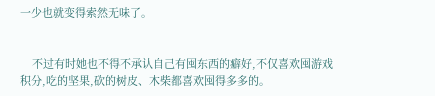一少也就变得索然无味了。


    不过有时她也不得不承认自己有囤东西的癖好,不仅喜欢囤游戏积分,吃的坚果,砍的树皮、木柴都喜欢囤得多多的。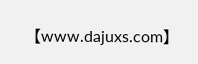【www.dajuxs.com】